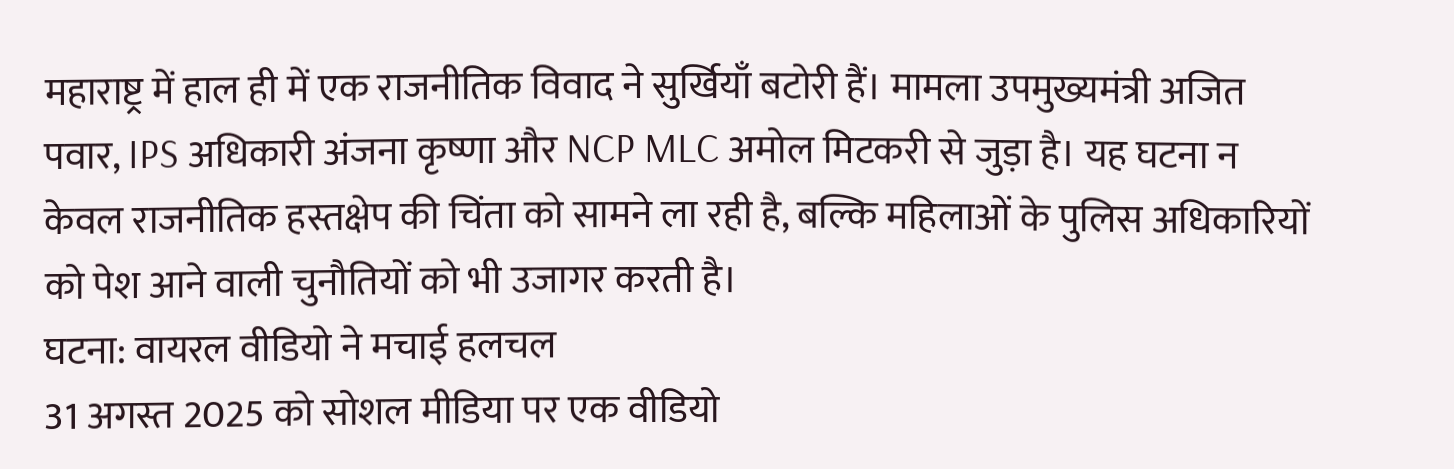महाराष्ट्र में हाल ही में एक राजनीतिक विवाद ने सुर्खियाँ बटोरी हैं। मामला उपमुख्यमंत्री अजित पवार, IPS अधिकारी अंजना कृष्णा और NCP MLC अमोल मिटकरी से जुड़ा है। यह घटना न केवल राजनीतिक हस्तक्षेप की चिंता को सामने ला रही है, बल्कि महिलाओं के पुलिस अधिकारियों को पेश आने वाली चुनौतियों को भी उजागर करती है।
घटना: वायरल वीडियो ने मचाई हलचल
31 अगस्त 2025 को सोशल मीडिया पर एक वीडियो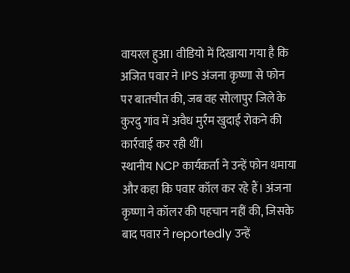वायरल हुआ। वीडियो में दिखाया गया है कि अजित पवार ने IPS अंजना कृष्णा से फोन पर बातचीत की, जब वह सोलापुर जिले के कुरदु गांव में अवैध मुर्रम खुदाई रोकने की कार्रवाई कर रही थीं।
स्थानीय NCP कार्यकर्ता ने उन्हें फोन थमाया और कहा कि पवार कॉल कर रहे हैं। अंजना कृष्णा ने कॉलर की पहचान नहीं की, जिसके बाद पवार ने reportedly उन्हें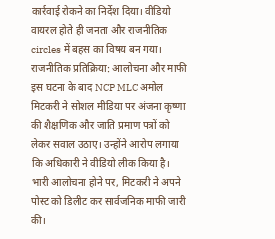कार्रवाई रोकने का निर्देश दिया। वीडियो वायरल होते ही जनता और राजनीतिक circles में बहस का विषय बन गया।
राजनीतिक प्रतिक्रिया: आलोचना और माफी
इस घटना के बाद NCP MLC अमोल मिटकरी ने सोशल मीडिया पर अंजना कृष्णा की शैक्षणिक और जाति प्रमाण पत्रों को लेकर सवाल उठाए। उन्होंने आरोप लगाया कि अधिकारी ने वीडियो लीक किया है।
भारी आलोचना होने पर, मिटकरी ने अपने पोस्ट को डिलीट कर सार्वजनिक माफी जारी की।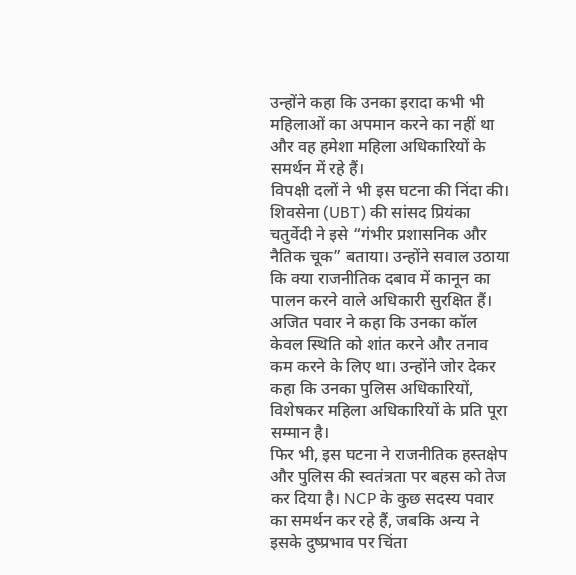उन्होंने कहा कि उनका इरादा कभी भी महिलाओं का अपमान करने का नहीं था और वह हमेशा महिला अधिकारियों के समर्थन में रहे हैं।
विपक्षी दलों ने भी इस घटना की निंदा की। शिवसेना (UBT) की सांसद प्रियंका चतुर्वेदी ने इसे “गंभीर प्रशासनिक और नैतिक चूक” बताया। उन्होंने सवाल उठाया कि क्या राजनीतिक दबाव में कानून का पालन करने वाले अधिकारी सुरक्षित हैं।
अजित पवार ने कहा कि उनका कॉल केवल स्थिति को शांत करने और तनाव कम करने के लिए था। उन्होंने जोर देकर कहा कि उनका पुलिस अधिकारियों, विशेषकर महिला अधिकारियों के प्रति पूरा सम्मान है।
फिर भी, इस घटना ने राजनीतिक हस्तक्षेप और पुलिस की स्वतंत्रता पर बहस को तेज कर दिया है। NCP के कुछ सदस्य पवार का समर्थन कर रहे हैं, जबकि अन्य ने इसके दुष्प्रभाव पर चिंता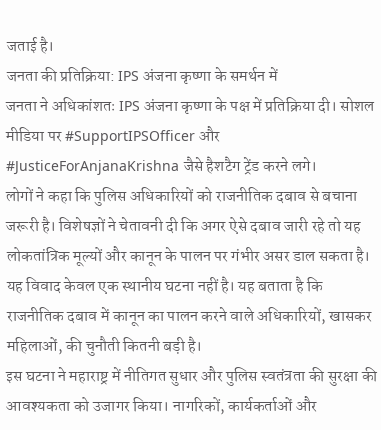जताई है।
जनता की प्रतिक्रिया: IPS अंजना कृष्णा के समर्थन में
जनता ने अधिकांशतः IPS अंजना कृष्णा के पक्ष में प्रतिक्रिया दी। सोशल मीडिया पर #SupportIPSOfficer और #JusticeForAnjanaKrishna जैसे हैशटैग ट्रेंड करने लगे।
लोगों ने कहा कि पुलिस अधिकारियों को राजनीतिक दबाव से बचाना जरूरी है। विशेषज्ञों ने चेतावनी दी कि अगर ऐसे दबाव जारी रहे तो यह लोकतांत्रिक मूल्यों और कानून के पालन पर गंभीर असर डाल सकता है।
यह विवाद केवल एक स्थानीय घटना नहीं है। यह बताता है कि राजनीतिक दबाव में कानून का पालन करने वाले अधिकारियों, खासकर महिलाओं, की चुनौती कितनी बड़ी है।
इस घटना ने महाराष्ट्र में नीतिगत सुधार और पुलिस स्वतंत्रता की सुरक्षा की आवश्यकता को उजागर किया। नागरिकों, कार्यकर्ताओं और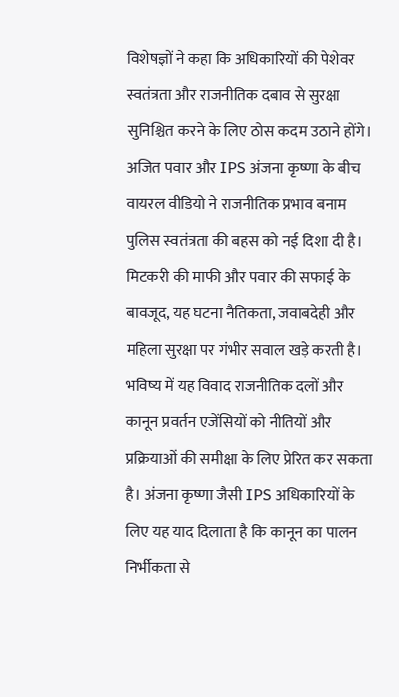विशेषज्ञों ने कहा कि अधिकारियों की पेशेवर स्वतंत्रता और राजनीतिक दबाव से सुरक्षा सुनिश्चित करने के लिए ठोस कदम उठाने होंगे।
अजित पवार और IPS अंजना कृष्णा के बीच वायरल वीडियो ने राजनीतिक प्रभाव बनाम पुलिस स्वतंत्रता की बहस को नई दिशा दी है। मिटकरी की माफी और पवार की सफाई के बावजूद, यह घटना नैतिकता, जवाबदेही और महिला सुरक्षा पर गंभीर सवाल खड़े करती है।
भविष्य में यह विवाद राजनीतिक दलों और कानून प्रवर्तन एजेंसियों को नीतियों और प्रक्रियाओं की समीक्षा के लिए प्रेरित कर सकता है। अंजना कृष्णा जैसी IPS अधिकारियों के लिए यह याद दिलाता है कि कानून का पालन निर्भीकता से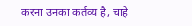करना उनका कर्तव्य है, चाहे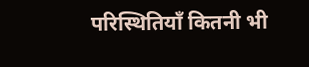परिस्थितियाँ कितनी भी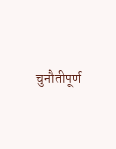चुनौतीपूर्ण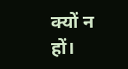क्यों न हों।